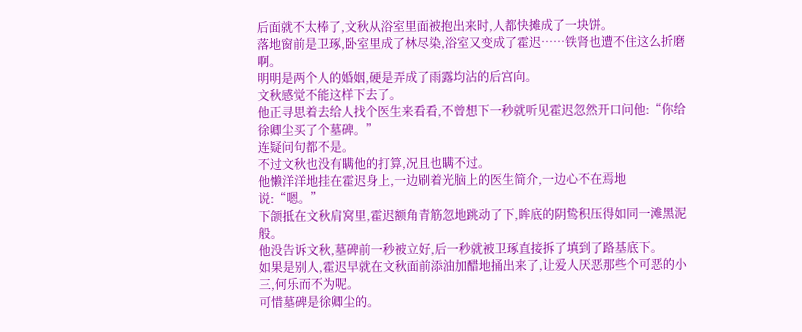后面就不太棒了,文秋从浴室里面被抱出来时,人都快摊成了一块饼。
落地窗前是卫琢,卧室里成了林尽染,浴室又变成了霍迟……铁肾也遭不住这么折磨啊。
明明是两个人的婚姻,硬是弄成了雨露均沾的后宫向。
文秋感觉不能这样下去了。
他正寻思着去给人找个医生来看看,不曾想下一秒就听见霍迟忽然开口问他:“你给徐卿尘买了个墓碑。”
连疑问句都不是。
不过文秋也没有瞒他的打算,况且也瞒不过。
他懒洋洋地挂在霍迟身上,一边刷着光脑上的医生简介,一边心不在焉地说:“嗯。”
下颌抵在文秋肩窝里,霍迟额角青筋忽地跳动了下,眸底的阴鸷积压得如同一滩黑泥般。
他没告诉文秋,墓碑前一秒被立好,后一秒就被卫琢直接拆了填到了路基底下。
如果是别人,霍迟早就在文秋面前添油加醋地捅出来了,让爱人厌恶那些个可恶的小三,何乐而不为呢。
可惜墓碑是徐卿尘的。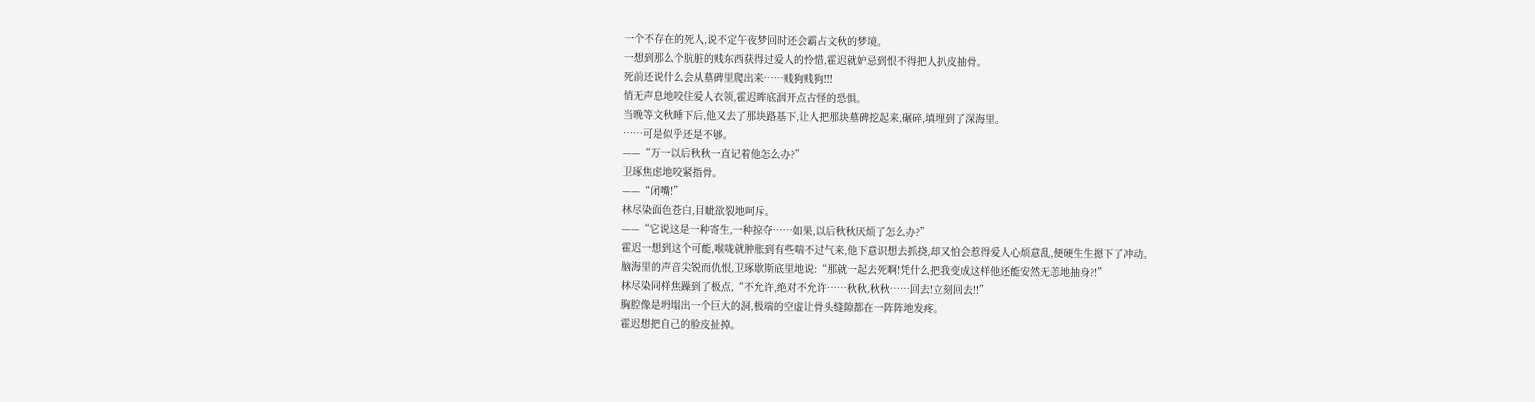一个不存在的死人,说不定午夜梦回时还会霸占文秋的梦境。
一想到那么个肮脏的贱东西获得过爱人的怜惜,霍迟就妒忌到恨不得把人扒皮抽骨。
死前还说什么会从墓碑里爬出来……贱狗贱狗!!!
悄无声息地咬住爱人衣领,霍迟眸底洇开点古怪的恐惧。
当晚等文秋睡下后,他又去了那块路基下,让人把那块墓碑挖起来,碾碎,填埋到了深海里。
……可是似乎还是不够。
——“万一以后秋秋一直记着他怎么办?”
卫琢焦虑地咬紧指骨。
——“闭嘴!”
林尽染面色苍白,目眦欲裂地呵斥。
——“它说这是一种寄生,一种掠夺……如果,以后秋秋厌烦了怎么办?”
霍迟一想到这个可能,喉咙就肿胀到有些喘不过气来,他下意识想去抓挠,却又怕会惹得爱人心烦意乱,便硬生生摁下了冲动。
脑海里的声音尖锐而仇恨,卫琢歇斯底里地说:“那就一起去死啊!凭什么把我变成这样他还能安然无恙地抽身?!”
林尽染同样焦躁到了极点,“不允许,绝对不允许……秋秋,秋秋……回去!立刻回去!!”
胸腔像是坍塌出一个巨大的洞,极端的空虚让骨头缝隙都在一阵阵地发疼。
霍迟想把自己的脸皮扯掉。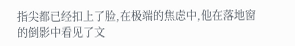指尖都已经扣上了脸,在极端的焦虑中,他在落地窗的倒影中看见了文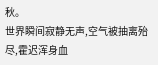秋。
世界瞬间寂静无声,空气被抽离殆尽,霍迟浑身血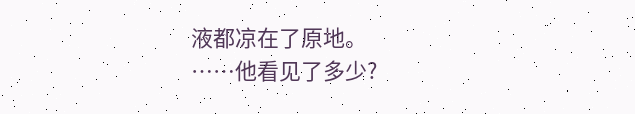液都凉在了原地。
……他看见了多少?